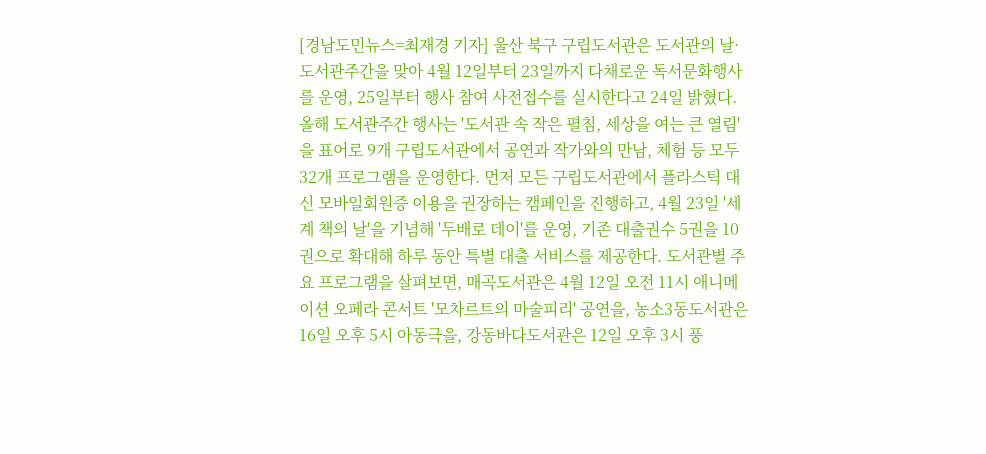[경남도민뉴스=최재경 기자] 울산 북구 구립도서관은 도서관의 날·도서관주간을 맞아 4월 12일부터 23일까지 다채로운 독서문화행사를 운영, 25일부터 행사 참여 사전접수를 실시한다고 24일 밝혔다. 올해 도서관주간 행사는 '도서관 속 작은 펼침, 세상을 여는 큰 열림'을 표어로 9개 구립도서관에서 공연과 작가와의 만남, 체험 등 모두 32개 프로그램을 운영한다. 먼저 모든 구립도서관에서 플라스틱 대신 모바일회원증 이용을 권장하는 캠페인을 진행하고, 4월 23일 '세계 책의 날'을 기념해 '두배로 데이'를 운영, 기존 대출권수 5권을 10권으로 확대해 하루 동안 특별 대출 서비스를 제공한다. 도서관별 주요 프로그램을 살펴보면, 매곡도서관은 4월 12일 오전 11시 애니메이션 오페라 콘서트 '모차르트의 마술피리' 공연을, 농소3동도서관은 16일 오후 5시 아동극을, 강동바다도서관은 12일 오후 3시 풍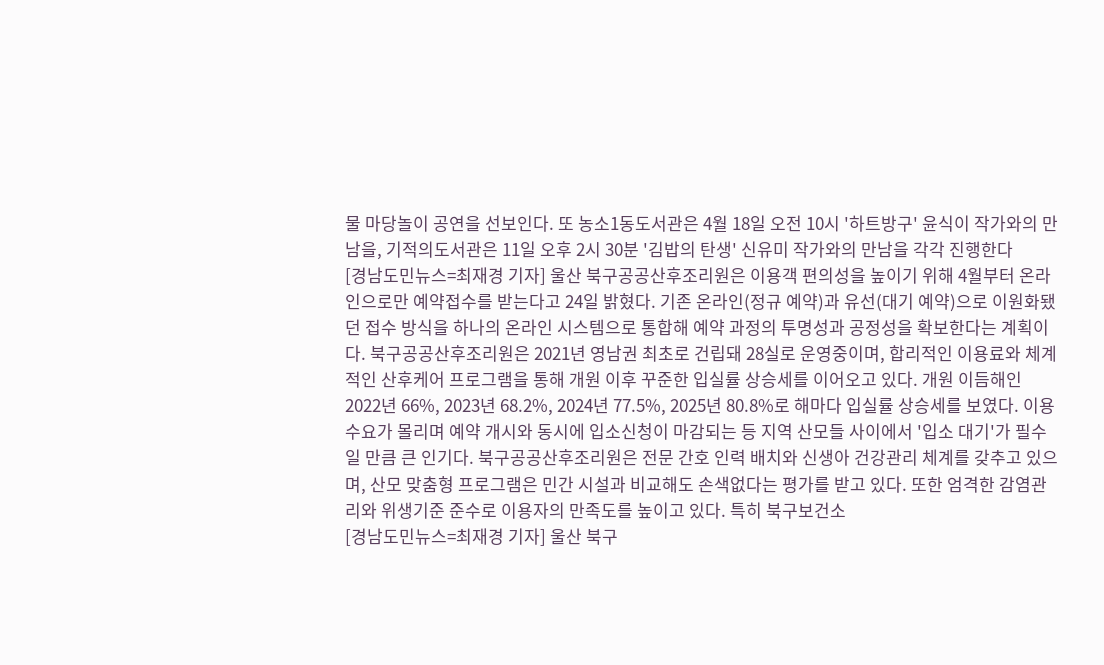물 마당놀이 공연을 선보인다. 또 농소1동도서관은 4월 18일 오전 10시 '하트방구' 윤식이 작가와의 만남을, 기적의도서관은 11일 오후 2시 30분 '김밥의 탄생' 신유미 작가와의 만남을 각각 진행한다
[경남도민뉴스=최재경 기자] 울산 북구공공산후조리원은 이용객 편의성을 높이기 위해 4월부터 온라인으로만 예약접수를 받는다고 24일 밝혔다. 기존 온라인(정규 예약)과 유선(대기 예약)으로 이원화됐던 접수 방식을 하나의 온라인 시스템으로 통합해 예약 과정의 투명성과 공정성을 확보한다는 계획이다. 북구공공산후조리원은 2021년 영남권 최초로 건립돼 28실로 운영중이며, 합리적인 이용료와 체계적인 산후케어 프로그램을 통해 개원 이후 꾸준한 입실률 상승세를 이어오고 있다. 개원 이듬해인 2022년 66%, 2023년 68.2%, 2024년 77.5%, 2025년 80.8%로 해마다 입실률 상승세를 보였다. 이용 수요가 몰리며 예약 개시와 동시에 입소신청이 마감되는 등 지역 산모들 사이에서 '입소 대기'가 필수일 만큼 큰 인기다. 북구공공산후조리원은 전문 간호 인력 배치와 신생아 건강관리 체계를 갖추고 있으며, 산모 맞춤형 프로그램은 민간 시설과 비교해도 손색없다는 평가를 받고 있다. 또한 엄격한 감염관리와 위생기준 준수로 이용자의 만족도를 높이고 있다. 특히 북구보건소
[경남도민뉴스=최재경 기자] 울산 북구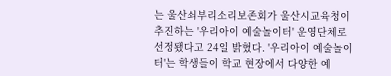는 울산쇠부리소리보존회가 울산시교육청이 추진하는 '우리아이 예술놀이터' 운영단체로 선정됐다고 24일 밝혔다. '우리아이 예술놀이터'는 학생들이 학교 현장에서 다양한 예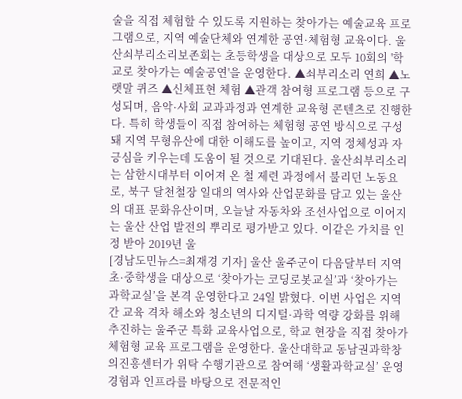술을 직접 체험할 수 있도록 지원하는 찾아가는 예술교육 프로그램으로, 지역 예술단체와 연계한 공연·체험형 교육이다. 울산쇠부리소리보존회는 초등학생을 대상으로 모두 10회의 '학교로 찾아가는 예술공연'을 운영한다. ▲쇠부리소리 연희 ▲노랫말 퀴즈 ▲신체표현 체험 ▲관객 참여형 프로그램 등으로 구성되며, 음악·사회 교과과정과 연계한 교육형 콘텐츠로 진행한다. 특히 학생들이 직접 참여하는 체험형 공연 방식으로 구성돼 지역 무형유산에 대한 이해도를 높이고, 지역 정체성과 자긍심을 키우는데 도움이 될 것으로 기대된다. 울산쇠부리소리는 삼한시대부터 이어져 온 철 제련 과정에서 불리던 노동요로, 북구 달천철장 일대의 역사와 산업문화를 담고 있는 울산의 대표 문화유산이며, 오늘날 자동차와 조선사업으로 이어지는 울산 산업 발전의 뿌리로 평가받고 있다. 이같은 가치를 인정 받아 2019년 울
[경남도민뉴스=최재경 기자] 울산 울주군이 다음달부터 지역 초·중학생을 대상으로 ‘찾아가는 코딩로봇교실’과 ‘찾아가는 과학교실’을 본격 운영한다고 24일 밝혔다. 이번 사업은 지역 간 교육 격차 해소와 청소년의 디지털·과학 역량 강화를 위해 추진하는 울주군 특화 교육사업으로, 학교 현장을 직접 찾아가 체험형 교육 프로그램을 운영한다. 울산대학교 동남권과학창의진흥센터가 위탁 수행기관으로 참여해 ‘생활과학교실’ 운영 경험과 인프라를 바탕으로 전문적인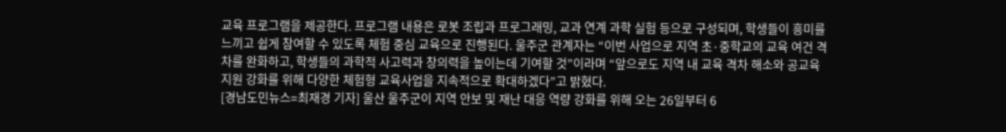교육 프로그램을 제공한다. 프로그램 내용은 로봇 조립과 프로그래밍, 교과 연계 과학 실험 등으로 구성되며, 학생들이 흥미를 느끼고 쉽게 참여할 수 있도록 체험 중심 교육으로 진행된다. 울주군 관계자는 “이번 사업으로 지역 초·중학교의 교육 여건 격차를 완화하고, 학생들의 과학적 사고력과 창의력을 높이는데 기여할 것”이라며 “앞으로도 지역 내 교육 격차 해소와 공교육 지원 강화를 위해 다양한 체험형 교육사업을 지속적으로 확대하겠다”고 밝혔다.
[경남도민뉴스=최재경 기자] 울산 울주군이 지역 안보 및 재난 대응 역량 강화를 위해 오는 26일부터 6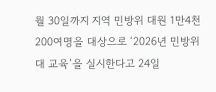월 30일까지 지역 민방위 대원 1만4천200여명을 대상으로 ‘2026년 민방위대 교육’을 실시한다고 24일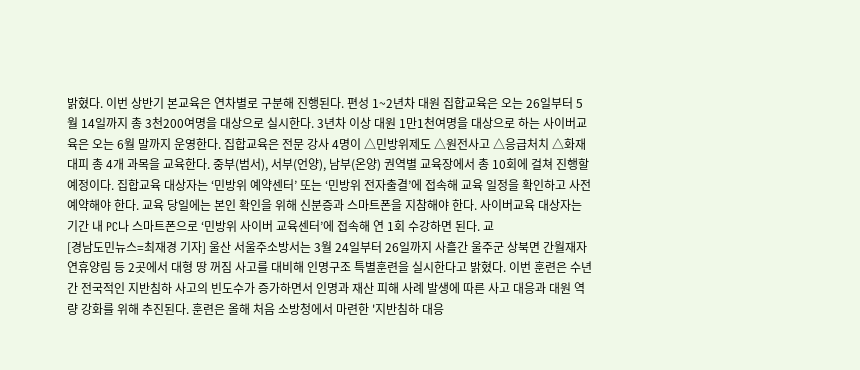밝혔다. 이번 상반기 본교육은 연차별로 구분해 진행된다. 편성 1~2년차 대원 집합교육은 오는 26일부터 5월 14일까지 총 3천200여명을 대상으로 실시한다. 3년차 이상 대원 1만1천여명을 대상으로 하는 사이버교육은 오는 6월 말까지 운영한다. 집합교육은 전문 강사 4명이 △민방위제도 △원전사고 △응급처치 △화재대피 총 4개 과목을 교육한다. 중부(범서), 서부(언양), 남부(온양) 권역별 교육장에서 총 10회에 걸쳐 진행할 예정이다. 집합교육 대상자는 ‘민방위 예약센터’ 또는 ‘민방위 전자출결’에 접속해 교육 일정을 확인하고 사전 예약해야 한다. 교육 당일에는 본인 확인을 위해 신분증과 스마트폰을 지참해야 한다. 사이버교육 대상자는 기간 내 PC나 스마트폰으로 ‘민방위 사이버 교육센터’에 접속해 연 1회 수강하면 된다. 교
[경남도민뉴스=최재경 기자] 울산 서울주소방서는 3월 24일부터 26일까지 사흘간 울주군 상북면 간월재자연휴양림 등 2곳에서 대형 땅 꺼짐 사고를 대비해 인명구조 특별훈련을 실시한다고 밝혔다. 이번 훈련은 수년간 전국적인 지반침하 사고의 빈도수가 증가하면서 인명과 재산 피해 사례 발생에 따른 사고 대응과 대원 역량 강화를 위해 추진된다. 훈련은 올해 처음 소방청에서 마련한 '지반침하 대응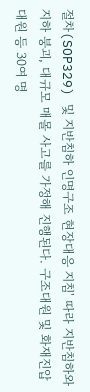절차(SOP329) 및 지반침하 인명구조 현장대응 지침' 따라 지반침하와 지하 붕괴, 대규모 매몰 사고를 가정해 진행된다. 구조대원 및 화재진압 대원 등 30여 명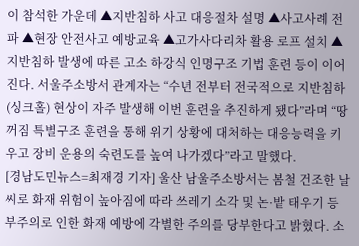이 참석한 가운데 ▲지반침하 사고 대응절차 설명 ▲사고사례 전파 ▲현장 안전사고 예방교육 ▲고가사다리차 활용 로프 설치 ▲지반침하 발생에 따른 고소 하강식 인명구조 기법 훈련 등이 이어진다. 서울주소방서 관계자는 “수년 전부터 전국적으로 지반침하(싱크홀) 현상이 자주 발생해 이번 훈련을 추진하게 됐다”라며 “땅꺼짐 특별구조 훈련을 통해 위기 상황에 대처하는 대응능력을 키우고 장비 운용의 숙련도를 높여 나가겠다”라고 말했다.
[경남도민뉴스=최재경 기자] 울산 남울주소방서는 봄철 건조한 날씨로 화재 위험이 높아짐에 따라 쓰레기 소각 및 논·밭 태우기 등 부주의로 인한 화재 예방에 각별한 주의를 당부한다고 밝혔다. 소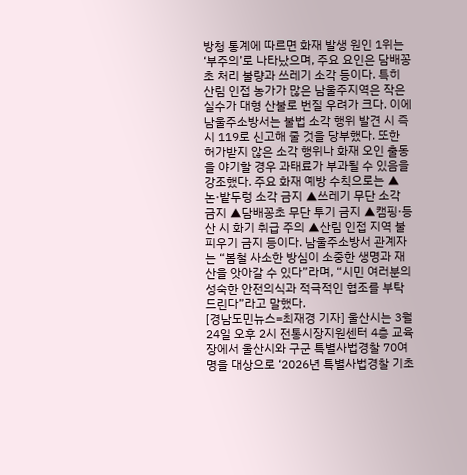방청 통계에 따르면 화재 발생 원인 1위는 ‘부주의’로 나타났으며, 주요 요인은 담배꽁초 처리 불량과 쓰레기 소각 등이다. 특히 산림 인접 농가가 많은 남울주지역은 작은 실수가 대형 산불로 번질 우려가 크다. 이에 남울주소방서는 불법 소각 행위 발견 시 즉시 119로 신고해 줄 것을 당부했다. 또한 허가받지 않은 소각 행위나 화재 오인 출동을 야기할 경우 과태료가 부과될 수 있음을 강조했다. 주요 화재 예방 수칙으로는 ▲논·밭두렁 소각 금지 ▲쓰레기 무단 소각 금지 ▲담배꽁초 무단 투기 금지 ▲캠핑·등산 시 화기 취급 주의 ▲산림 인접 지역 불 피우기 금지 등이다. 남울주소방서 관계자는 “봄철 사소한 방심이 소중한 생명과 재산을 앗아갈 수 있다”라며, “시민 여러분의 성숙한 안전의식과 적극적인 협조를 부탁드린다”라고 말했다.
[경남도민뉴스=최재경 기자] 울산시는 3월 24일 오후 2시 전통시장지원센터 4층 교육장에서 울산시와 구군 특별사법경찰 70여 명을 대상으로 ‘2026년 특별사법경찰 기초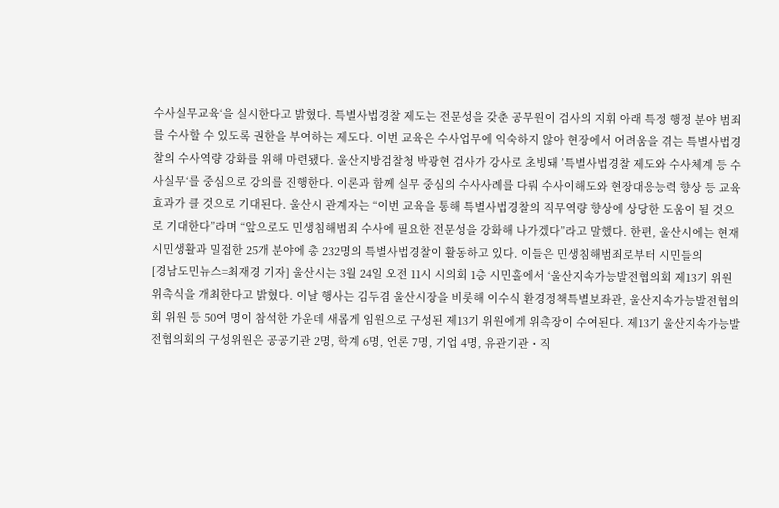수사실무교육‘을 실시한다고 밝혔다. 특별사법경찰 제도는 전문성을 갖춘 공무원이 검사의 지휘 아래 특정 행정 분야 범죄를 수사할 수 있도록 권한을 부여하는 제도다. 이번 교육은 수사업무에 익숙하지 않아 현장에서 어려움을 겪는 특별사법경찰의 수사역량 강화를 위해 마련됐다. 울산지방검찰청 박광현 검사가 강사로 초빙돼 ’특별사법경찰 제도와 수사체계 등 수사실무‘를 중심으로 강의를 진행한다. 이론과 함께 실무 중심의 수사사례를 다뤄 수사이해도와 현장대응능력 향상 등 교육 효과가 클 것으로 기대된다. 울산시 관계자는 “이번 교육을 통해 특별사법경찰의 직무역량 향상에 상당한 도움이 될 것으로 기대한다”라며 “앞으로도 민생침해범죄 수사에 필요한 전문성을 강화해 나가겠다”라고 말했다. 한편, 울산시에는 현재 시민생활과 밀접한 25개 분야에 총 232명의 특별사법경찰이 활동하고 있다. 이들은 민생침해범죄로부터 시민들의
[경남도민뉴스=최재경 기자] 울산시는 3월 24일 오전 11시 시의회 1층 시민홀에서 ‘울산지속가능발전협의회 제13기 위원 위촉식을 개최한다고 밝혔다. 이날 행사는 김두겸 울산시장을 비롯해 이수식 환경정책특별보좌관, 울산지속가능발전협의회 위원 등 50여 명이 참석한 가운데 새롭게 임원으로 구성된 제13기 위원에게 위촉장이 수여된다. 제13기 울산지속가능발전협의회의 구성위원은 공공기관 2명, 학계 6명, 언론 7명, 기업 4명, 유관기관・직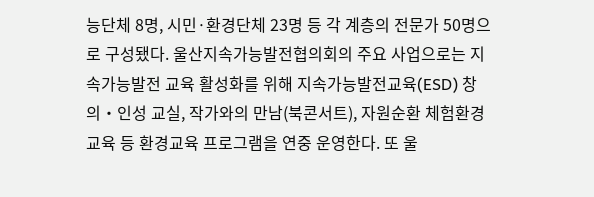능단체 8명, 시민·환경단체 23명 등 각 계층의 전문가 50명으로 구성됐다. 울산지속가능발전협의회의 주요 사업으로는 지속가능발전 교육 활성화를 위해 지속가능발전교육(ESD) 창의・인성 교실, 작가와의 만남(북콘서트), 자원순환 체험환경교육 등 환경교육 프로그램을 연중 운영한다. 또 울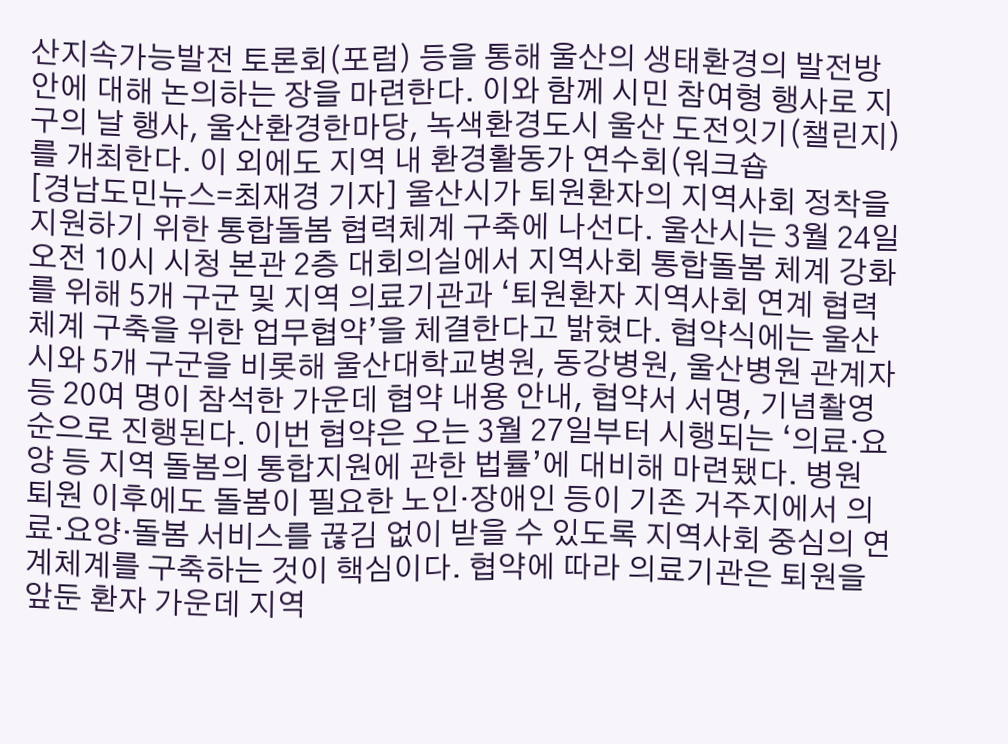산지속가능발전 토론회(포럼) 등을 통해 울산의 생태환경의 발전방안에 대해 논의하는 장을 마련한다. 이와 함께 시민 참여형 행사로 지구의 날 행사, 울산환경한마당, 녹색환경도시 울산 도전잇기(챌린지)를 개최한다. 이 외에도 지역 내 환경활동가 연수회(워크숍
[경남도민뉴스=최재경 기자] 울산시가 퇴원환자의 지역사회 정착을 지원하기 위한 통합돌봄 협력체계 구축에 나선다. 울산시는 3월 24일 오전 10시 시청 본관 2층 대회의실에서 지역사회 통합돌봄 체계 강화를 위해 5개 구군 및 지역 의료기관과 ‘퇴원환자 지역사회 연계 협력체계 구축을 위한 업무협약’을 체결한다고 밝혔다. 협약식에는 울산시와 5개 구군을 비롯해 울산대학교병원, 동강병원, 울산병원 관계자 등 20여 명이 참석한 가운데 협약 내용 안내, 협약서 서명, 기념촬영 순으로 진행된다. 이번 협약은 오는 3월 27일부터 시행되는 ‘의료·요양 등 지역 돌봄의 통합지원에 관한 법률’에 대비해 마련됐다. 병원 퇴원 이후에도 돌봄이 필요한 노인·장애인 등이 기존 거주지에서 의료·요양·돌봄 서비스를 끊김 없이 받을 수 있도록 지역사회 중심의 연계체계를 구축하는 것이 핵심이다. 협약에 따라 의료기관은 퇴원을 앞둔 환자 가운데 지역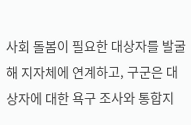사회 돌봄이 필요한 대상자를 발굴해 지자체에 연계하고, 구군은 대상자에 대한 욕구 조사와 통합지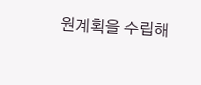원계획을 수립해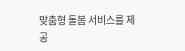맞춤형 돌봄 서비스를 제공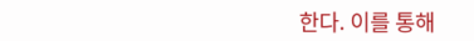한다. 이를 통해